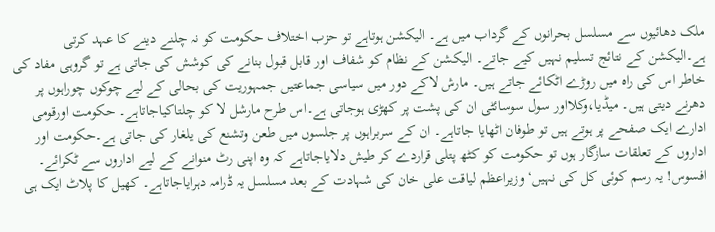ملک دھائیوں سے مسلسل بحرانوں کے گرداب میں ہے۔ الیکشن ہوتاہے تو حزب اختلاف حکومت کو نہ چلنے دینے کا عہد کرتی ہے۔الیکشن کے نتائج تسلیم نہیں کیے جاتے۔ الیکشن کے نظام کو شفاف اور قابل قبول بنانے کی کوشش کی جاتی ہے تو گروہی مفاد کی خاطر اس کی راہ میں روڑے اٹکائے جاتے ہیں۔ مارش لاکے دور میں سیاسی جماعتیں جمہوریت کی بحالی کے لیے چوکوں چوراہوں پر دھرنے دیتی ہیں۔ میڈیا،وکلااور سول سوسائٹی ان کی پشت پر کھڑی ہوجاتی ہے۔اس طرح مارشل لا کو چلتاکیاجاتاہے۔ حکومت اورقومی ادارے ایک صفحے پر ہوتے ہیں تو طوفان اٹھایا جاتاہے۔ ان کے سربراہوں پر جلسوں میں طعن وتشنع کی یلغار کی جاتی ہے۔حکومت اور اداروں کے تعلقات سازگار ہوں تو حکومت کو کٹھ پتلی قراردے کر طیش دلایاجاتاہے کہ وہ اپنی رٹ منوانے کے لیے اداروں سے ٹکرائے۔ افسوس! یہ رسم کوئی کل کی نہیں‘ وزیراعظم لیاقت علی خان کی شہادت کے بعد مسلسل یہ ڈرامہ دہرایاجاتاہے۔ کھیل کا پلاٹ ایک ہی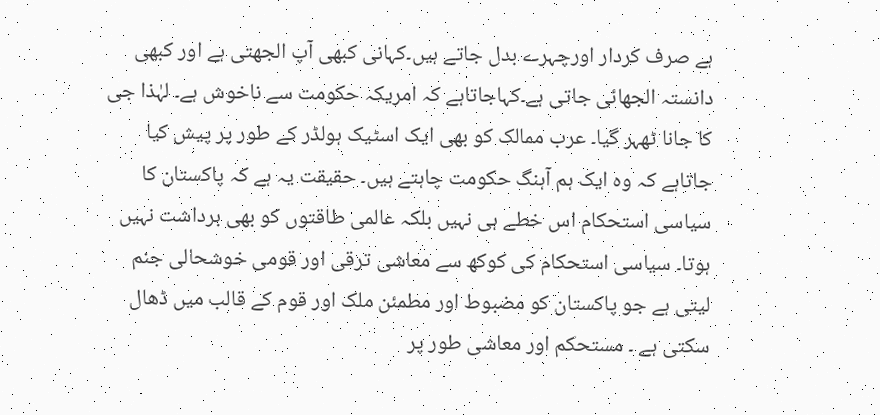ہے صرف کردار اورچہرے بدل جاتے ہیں۔کہانی کبھی آپ الجھتی ہے اور کبھی دانستہ الجھائی جاتی ہے۔کہاجاتاہے کہ امریکہ حکومت سے ناخوش ہے۔ لہٰذا جی کا جانا ٹھہر گیا۔ عرب ممالک کو بھی ایک اسٹیک ہولڈر کے طور پر پیش کیا جاتاہے کہ وہ ایک ہم آہنگ حکومت چاہتے ہیں۔ حقیقت یہ ہے کہ پاکستان کا سیاسی استحکام اس خطے ہی نہیں بلکہ عالمی طاقتوں کو بھی برداشت نہیں ہوتا۔ سیاسی استحکام کی کوکھ سے معاشی ترقی اور قومی خوشحالی جنم لیتی ہے جو پاکستان کو مضبوط اور مطمئن ملک اور قوم کے قالب میں ڈھال سکتی ہے ۔ مستحکم اور معاشی طور پر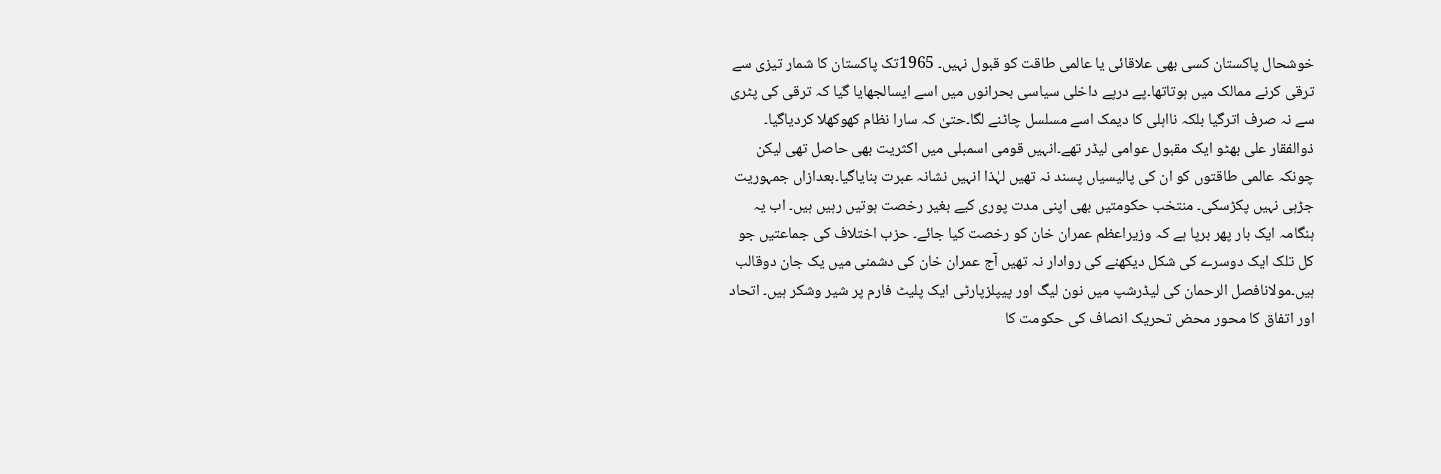خوشحال پاکستان کسی بھی علاقائی یا عالمی طاقت کو قبول نہیں۔ 1965تک پاکستان کا شمار تیزی سے ترقی کرنے ممالک میں ہوتاتھا۔پے درپے داخلی سیاسی بحرانوں میں اسے ایسالجھایا گیا کہ ترقی کی پٹری سے نہ صرف اترگیا بلکہ نااہلی کا دیمک اسے مسلسل چاٹنے لگا۔حتیٰ کہ سارا نظام کھوکھلا کردیاگیا۔ ذوالفقار علی بھٹو ایک مقبول عوامی لیڈر تھے۔انہیں قومی اسمبلی میں اکثریت بھی حاصل تھی لیکن چونکہ عالمی طاقتوں کو ان کی پالیسیاں پسند نہ تھیں لہٰذا انہیں نشانہ عبرت بنایاگیا۔بعدازاں جمہوریت جڑہی نہیں پکڑسکی۔ منتخب حکومتیں بھی اپنی مدت پوری کیے بغیر رخصت ہوتیں رہیں ہیں۔ اب یہ ہنگامہ ایک بار پھر برپا ہے کہ وزیراعظم عمران خان کو رخصت کیا جائے۔ حزب اختلاف کی جماعتیں جو کل تلک ایک دوسرے کی شکل دیکھنے کی روادار نہ تھیں آج عمران خان کی دشمنی میں یک جان دوقالب ہیں۔مولانافصل الرحمان کی لیڈرشپ میں نون لیگ اور پیپلزپارٹی ایک پلیٹ فارم پر شیر وشکر ہیں۔ اتحاد اور اتفاق کا محور محض تحریک انصاف کی حکومت کا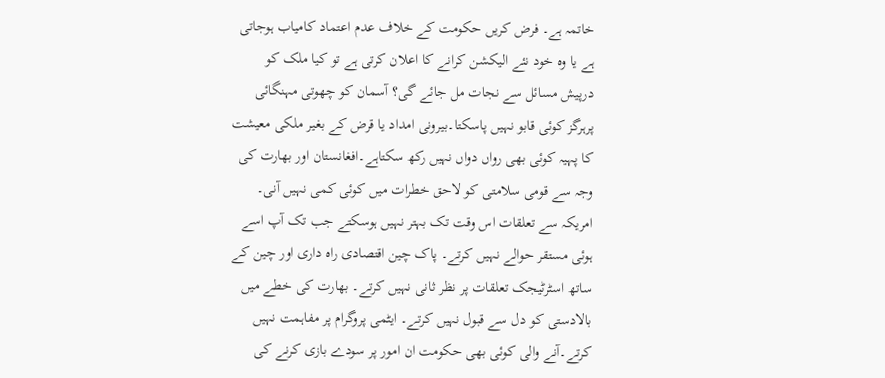خاتمہ ہے۔ فرض کریں حکومت کے خلاف عدم اعتماد کامیاب ہوجاتی ہے یا وہ خود نئے الیکشن کرانے کا اعلان کرتی ہے تو کیا ملک کو درپیش مسائل سے نجات مل جائے گی؟ آسمان کو چھوتی مہنگائی پرہرگز کوئی قابو نہیں پاسکتا۔بیرونی امداد یا قرض کے بغیر ملکی معیشت کا پہیہ کوئی بھی رواں دواں نہیں رکھ سکتاہے۔افغانستان اور بھارت کی وجہ سے قومی سلامتی کو لاحق خطرات میں کوئی کمی نہیں آنی۔ امریکہ سے تعلقات اس وقت تک بہتر نہیں ہوسکتے جب تک آپ اسے ہوئی مستقر حوالے نہیں کرتے۔ پاک چین اقتصادی راہ داری اور چین کے ساتھ اسٹرٹیجک تعلقات پر نظر ثانی نہیں کرتے۔ بھارت کی خطے میں بالادستی کو دل سے قبول نہیں کرتے۔ ایٹمی پروگرام پر مفاہمت نہیں کرتے۔آنے والی کوئی بھی حکومت ان امور پر سودے بازی کرنے کی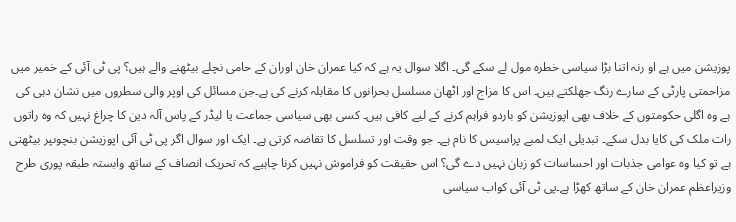پوزیشن میں ہے او رنہ اتنا بڑا سیاسی خطرہ مول لے سکے گی۔ اگلا سوال یہ ہے کہ کیا عمران خان اوران کے حامی نچلے بیٹھنے والے ہیں؟ پی ٹی آئی کے خمیر میں مزاحمتی پارٹی کے سارے رنگ جھلکتے ہیں۔ اس کا مزاج اور اٹھان مسلسل بحرانوں کا مقابلہ کرنے کی ہے۔جن مسائل کی اوپر والی سطروں میں نشان دہی کی ہے وہ اگلی حکومتوں کے خلاف بھی اپوزیشن کو باردو فراہم کرنے کے لیے کافی ہیں۔ کسی بھی سیاسی جماعت یا لیڈر کے پاس آلہ دین کا چراغ نہیں کہ وہ راتوں رات ملک کی کایا بدل سکے۔ تبدیلی ایک لمبے پراسیس کا نام ہے۔ جو وقت اور تسلسل کا تقاضہ کرتی ہے۔ ایک اور سوال اگر پی ٹی آئی اپوزیشن بنچوںپر بیٹھتی ہے تو کیا وہ عوامی جذبات اور احساسات کو زبان نہیں دے گی؟ اس حقیقت کو فراموش نہیں کرنا چاہیے کہ تحریک انصاف کے ساتھ وابستہ طبقہ پوری طرح وزیراعظم عمران خان کے ساتھ کھڑا ہے۔پی ٹی آئی کواب سیاسی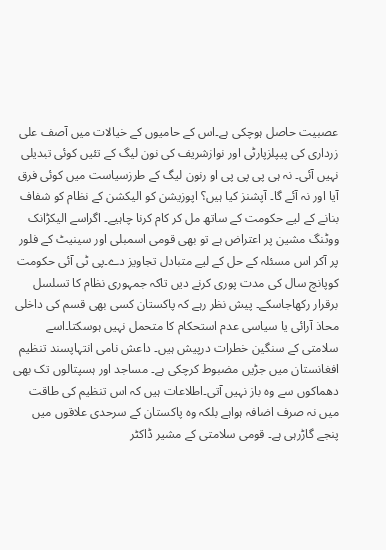عصبیت حاصل ہوچکی ہے۔اس کے حامیوں کے خیالات میں آصف علی زرداری کی پیپلزپارٹی اور نوازشریف کی نون لیگ کے تئیں کوئی تبدیلی نہیں آئی۔ نہ ہی پی پی پی او رنون لیگ کے طرزسیاست میں کوئی فرق آیا اور نہ آئے گا۔ آپشنز کیا ہیں؟ اپوزیشن کو الیکشن کے نظام کو شفاف بنانے کے لیے حکومت کے ساتھ مل کر کام کرنا چاہیے۔ اگراسے الیکڑانک ووٹنگ مشین پر اعتراض ہے تو بھی قومی اسمبلی اور سینیٹ کے فلور پر آکر اس مسئلہ کے حل کے لیے متبادل تجاویز دے۔پی ٹی آئی حکومت کوپانچ سال کی مدت پوری کرنے دیں تاکہ جمہوری نظام کا تسلسل برقرار رکھاجاسکے۔ پیش نظر رہے کہ پاکستان کسی بھی قسم کی داخلی محاذ آرائی یا سیاسی عدم استحکام کا متحمل نہیں ہوسکتا۔اسے سلامتی کے سنگین خطرات درپیش ہیں۔ داعش نامی انتہاپسند تنظیم افغانستان میں جڑیں مضبوط کرچکی ہے۔ مساجد اور ہسپتالوں تک بھی دھماکوں سے وہ باز نہیں آتی۔اطلاعات ہیں کہ اس تنظیم کی طاقت میں نہ صرف اضافہ ہواہے بلکہ وہ پاکستان کے سرحدی علاقوں میں پنجے گاڑرہی ہے۔ قومی سلامتی کے مشیر ڈاکٹر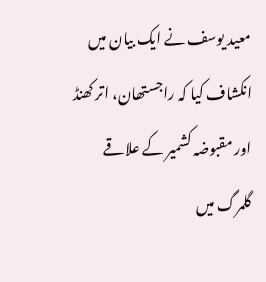معید یوسف نے ایک بیان میں انکشاف کیا کہ راجستھان، اتر کھنڈ اور مقبوضہ کشمیر کے علاقے گلمرگ میں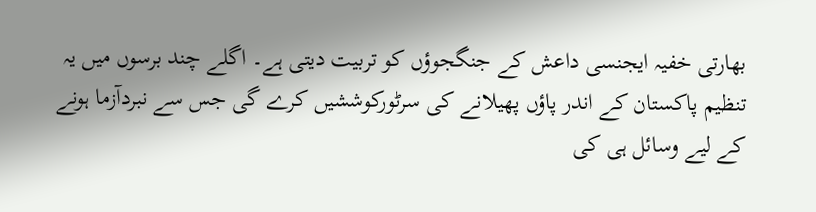بھارتی خفیہ ایجنسی داعش کے جنگجوؤں کو تربیت دیتی ہے۔ اگلے چند برسوں میں یہ تنظیم پاکستان کے اندر پاؤں پھیلانے کی سرٹورکوششیں کرے گی جس سے نبردآزما ہونے کے لیے وسائل ہی کی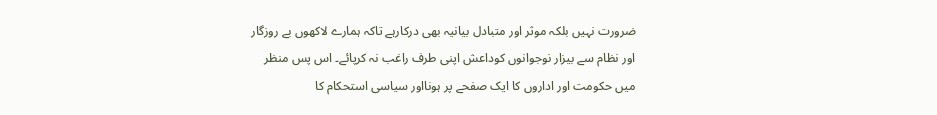ضرورت نہیں بلکہ موثر اور متبادل بیانیہ بھی درکارہے تاکہ ہمارے لاکھوں بے روزگار اور نظام سے بیزار نوجوانوں کوداعش اپنی طرف راغب نہ کرپائے۔ اس پس منظر میں حکومت اور اداروں کا ایک صفحے پر ہونااور سیاسی استحکام کا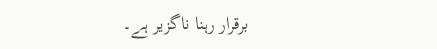برقرار رہنا ناگزیر ہے۔